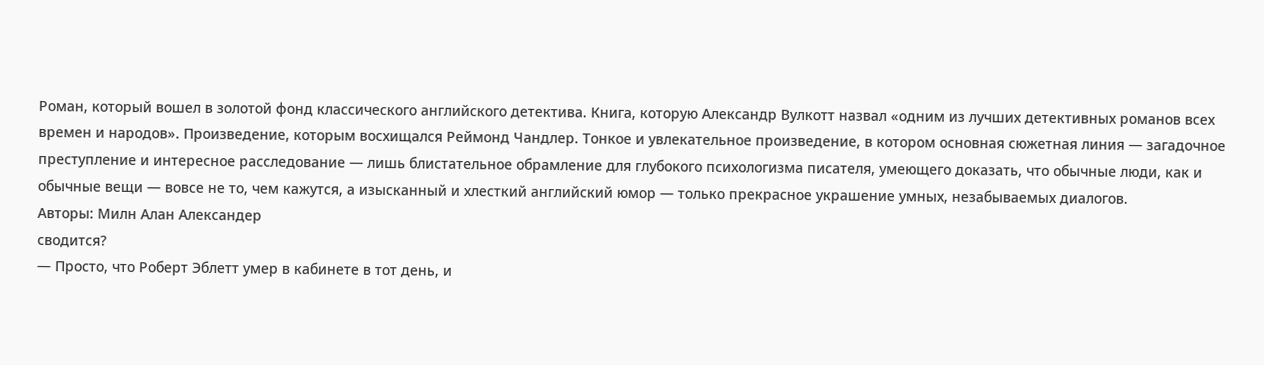Роман, который вошел в золотой фонд классического английского детектива. Книга, которую Александр Вулкотт назвал «одним из лучших детективных романов всех времен и народов». Произведение, которым восхищался Реймонд Чандлер. Тонкое и увлекательное произведение, в котором основная сюжетная линия — загадочное преступление и интересное расследование — лишь блистательное обрамление для глубокого психологизма писателя, умеющего доказать, что обычные люди, как и обычные вещи — вовсе не то, чем кажутся, а изысканный и хлесткий английский юмор — только прекрасное украшение умных, незабываемых диалогов.
Авторы: Милн Алан Александер
сводится?
— Просто, что Роберт Эблетт умер в кабинете в тот день, и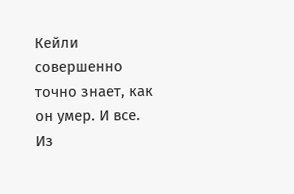Кейли совершенно точно знает, как он умер. И все. Из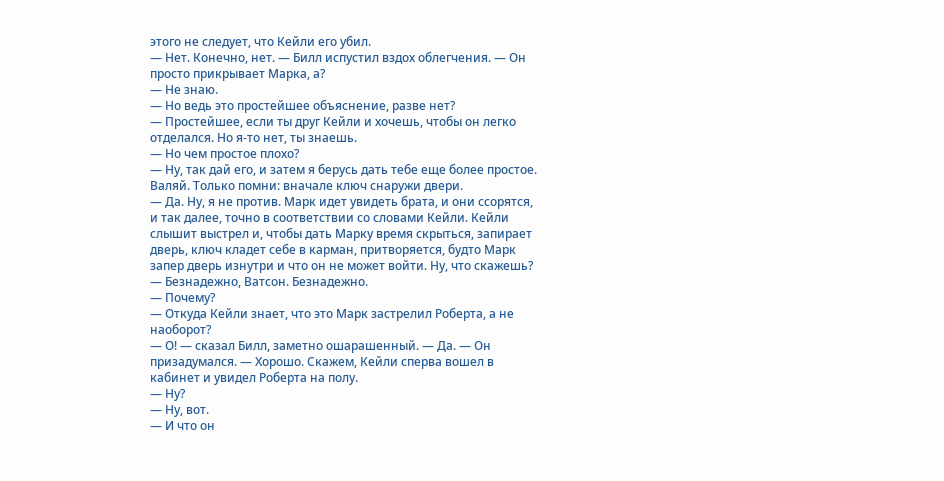этого не следует, что Кейли его убил.
— Нет. Конечно, нет. — Билл испустил вздох облегчения. — Он просто прикрывает Марка, а?
— Не знаю.
— Но ведь это простейшее объяснение, разве нет?
— Простейшее, если ты друг Кейли и хочешь, чтобы он легко отделался. Но я-то нет, ты знаешь.
— Но чем простое плохо?
— Ну, так дай его, и затем я берусь дать тебе еще более простое. Валяй. Только помни: вначале ключ снаружи двери.
— Да. Ну, я не против. Марк идет увидеть брата, и они ссорятся, и так далее, точно в соответствии со словами Кейли. Кейли слышит выстрел и, чтобы дать Марку время скрыться, запирает дверь, ключ кладет себе в карман, притворяется, будто Марк запер дверь изнутри и что он не может войти. Ну, что скажешь?
— Безнадежно, Ватсон. Безнадежно.
— Почему?
— Откуда Кейли знает, что это Марк застрелил Роберта, а не наоборот?
— О! — сказал Билл, заметно ошарашенный. — Да. — Он призадумался. — Хорошо. Скажем, Кейли сперва вошел в кабинет и увидел Роберта на полу.
— Ну?
— Ну, вот.
— И что он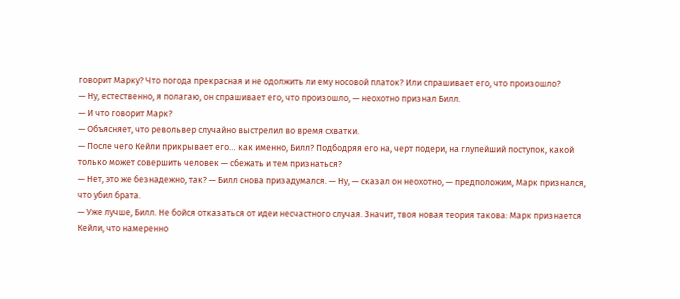говорит Марку? Что погода прекрасная и не одолжить ли ему носовой платок? Или спрашивает его, что произошло?
— Ну, естественно, я полагаю, он спрашивает его, что произошло, — неохотно признал Билл.
— И что говорит Марк?
— Объясняет, что револьвер случайно выстрелил во время схватки.
— После чего Кейли прикрывает его… как именно, Билл? Подбодряя его на, черт подери, на глупейший поступок, какой только может совершить человек — сбежать и тем признаться?
— Нет, это же безнадежно, так? — Билл снова призадумался. — Ну, — сказал он неохотно, — предположим, Марк признался, что убил брата.
— Уже лучше, Билл. Не бойся отказаться от идеи несчастного случая. Значит, твоя новая теория такова: Марк признается Кейли, что намеренно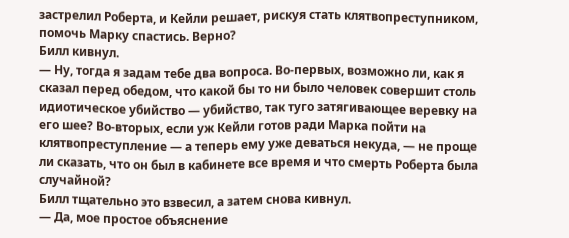застрелил Роберта, и Кейли решает, рискуя стать клятвопреступником, помочь Марку спастись. Верно?
Билл кивнул.
— Ну, тогда я задам тебе два вопроса. Во-первых, возможно ли, как я сказал перед обедом, что какой бы то ни было человек совершит столь идиотическое убийство — убийство, так туго затягивающее веревку на его шее? Во-вторых, если уж Кейли готов ради Марка пойти на клятвопреступление — а теперь ему уже деваться некуда, — не проще ли сказать, что он был в кабинете все время и что смерть Роберта была случайной?
Билл тщательно это взвесил, а затем снова кивнул.
— Да, мое простое объяснение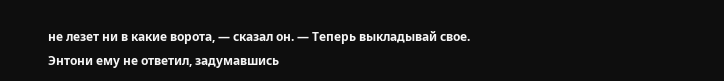не лезет ни в какие ворота, — сказал он. — Теперь выкладывай свое.
Энтони ему не ответил, задумавшись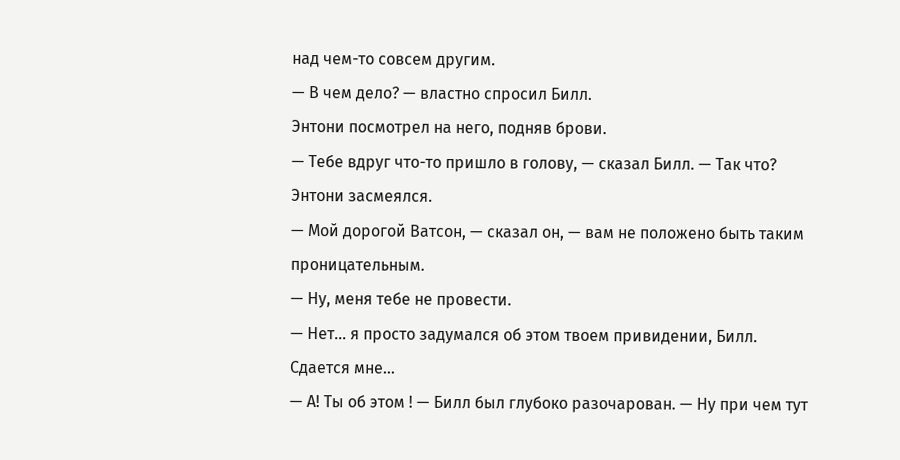над чем-то совсем другим.
— В чем дело? — властно спросил Билл.
Энтони посмотрел на него, подняв брови.
— Тебе вдруг что-то пришло в голову, — сказал Билл. — Так что?
Энтони засмеялся.
— Мой дорогой Ватсон, — сказал он, — вам не положено быть таким проницательным.
— Ну, меня тебе не провести.
— Нет… я просто задумался об этом твоем привидении, Билл. Сдается мне…
— А! Ты об этом ! — Билл был глубоко разочарован. — Ну при чем тут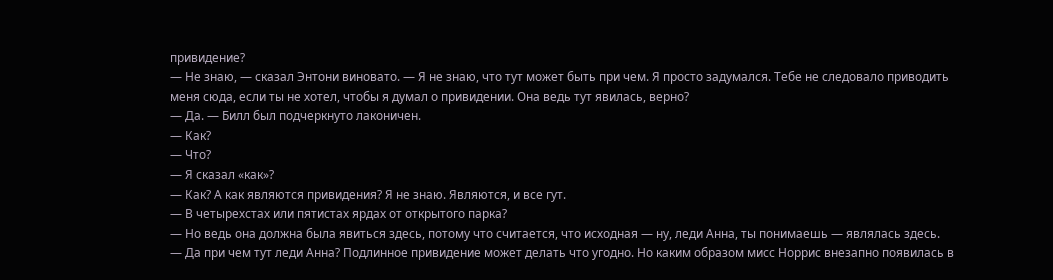привидение?
— Не знаю, — сказал Энтони виновато. — Я не знаю, что тут может быть при чем. Я просто задумался. Тебе не следовало приводить меня сюда, если ты не хотел, чтобы я думал о привидении. Она ведь тут явилась, верно?
— Да. — Билл был подчеркнуто лаконичен.
— Как?
— Что?
— Я сказал «как»?
— Как? А как являются привидения? Я не знаю. Являются, и все гут.
— В четырехстах или пятистах ярдах от открытого парка?
— Но ведь она должна была явиться здесь, потому что считается, что исходная — ну, леди Анна, ты понимаешь — являлась здесь.
— Да при чем тут леди Анна? Подлинное привидение может делать что угодно. Но каким образом мисс Норрис внезапно появилась в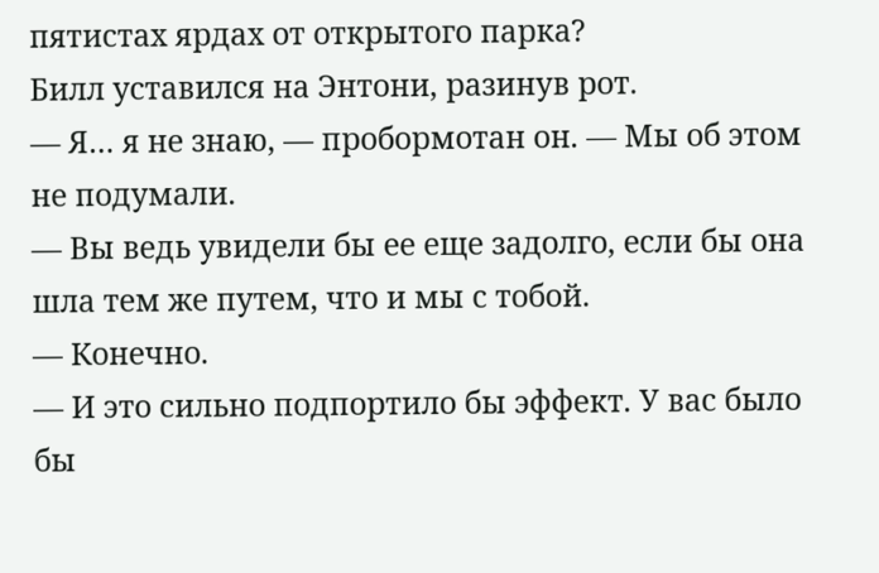пятистах ярдах от открытого парка?
Билл уставился на Энтони, разинув рот.
— Я… я не знаю, — пробормотан он. — Мы об этом не подумали.
— Вы ведь увидели бы ее еще задолго, если бы она шла тем же путем, что и мы с тобой.
— Конечно.
— И это сильно подпортило бы эффект. У вас было бы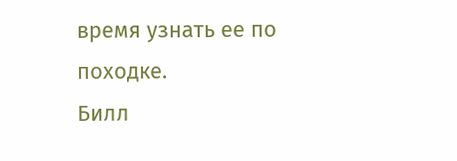время узнать ее по походке.
Билл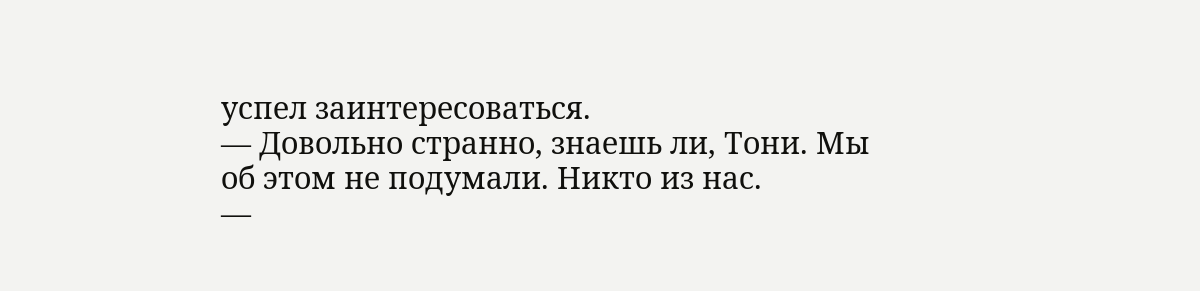успел заинтересоваться.
— Довольно странно, знаешь ли, Тони. Мы об этом не подумали. Никто из нас.
—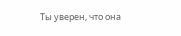Ты уверен, что она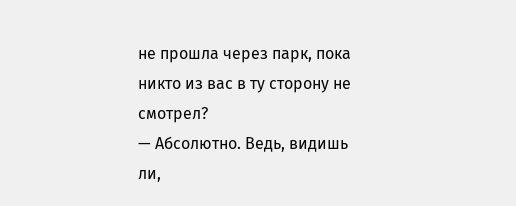не прошла через парк, пока никто из вас в ту сторону не смотрел?
— Абсолютно. Ведь, видишь ли,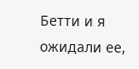Бетти и я ожидали ее,